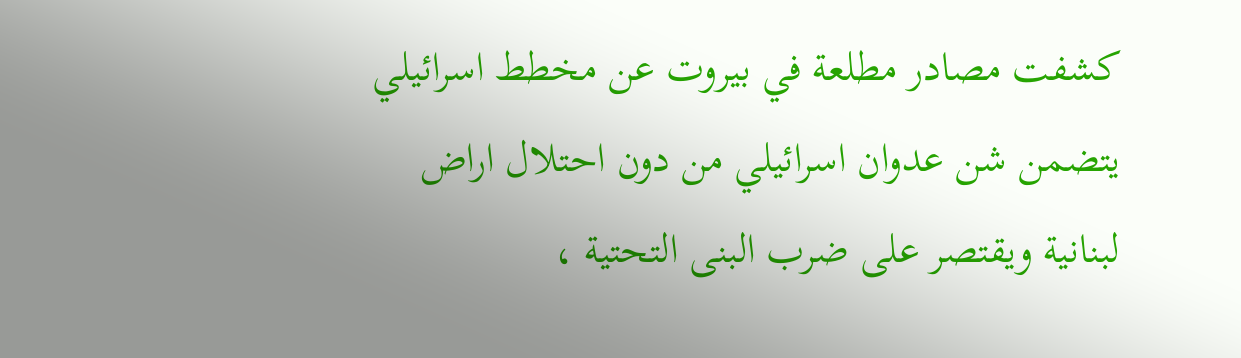كشفت مصادر مطلعة في بيروت عن مخطط اسرائيلي يتضمن شن عدوان اسرائيلي من دون احتلال اراض لبنانية ويقتصر على ضرب البنى التحتية ،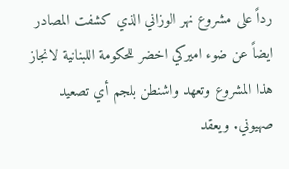رداً على مشروع نهر الوزاني الذي كشفت المصادر ايضاً عن ضوء اميركي اخضر للحكومة اللبنانية لانجاز هذا المشروع وتعهد واشنطن بلجم أي تصعيد صهيوني. ويعقد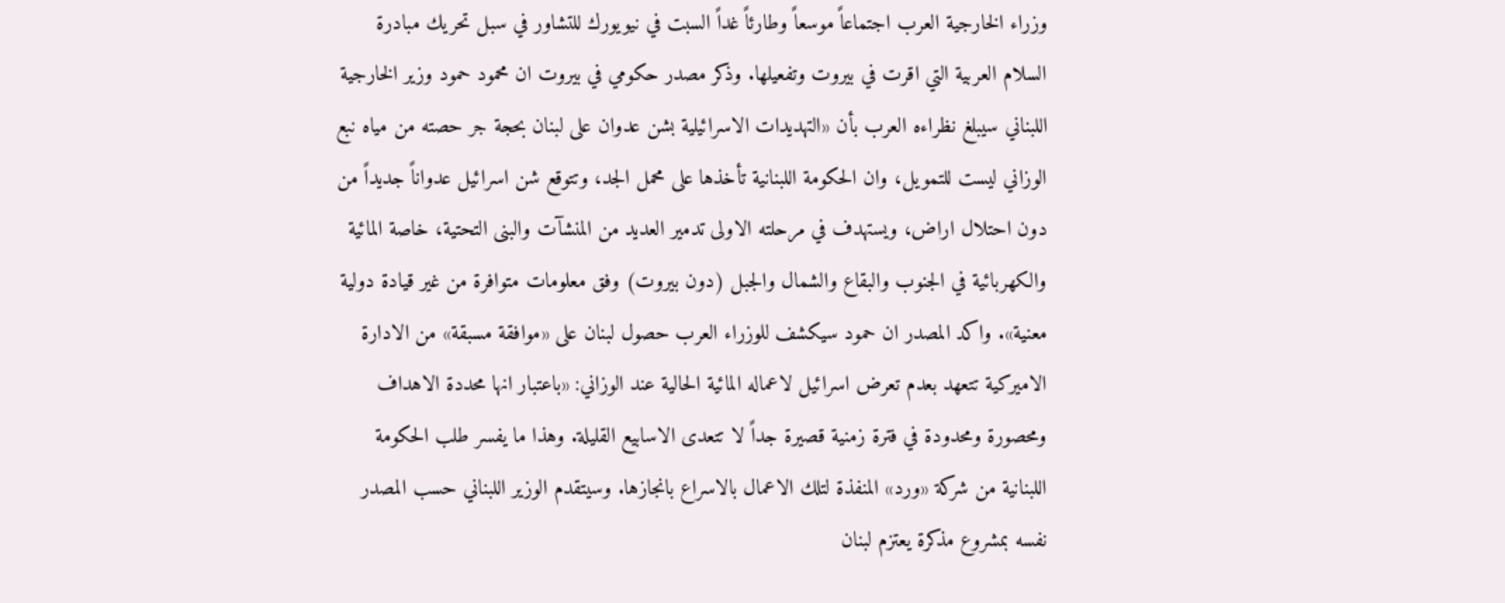وزراء الخارجية العرب اجتماعاً موسعاً وطارئاً غداً السبت في نيويورك للتشاور في سبل تحريك مبادرة السلام العربية التي اقرت في بيروت وتفعيلها. وذكر مصدر حكومي في بيروت ان محمود حمود وزير الخارجية اللبناني سيبلغ نظراءه العرب بأن «التهديدات الاسرائيلية بشن عدوان على لبنان بحجة جر حصته من مياه نبع الوزاني ليست للتمويل، وان الحكومة اللبنانية تأخذها على محمل الجد، وتتوقع شن اسرائيل عدواناً جديداً من دون احتلال اراض، ويستهدف في مرحلته الاولى تدمير العديد من المنشآت والبنى التحتية، خاصة المائية والكهربائية في الجنوب والبقاع والشمال والجبل (دون بيروت) وفق معلومات متوافرة من غير قيادة دولية معنية». واكد المصدر ان حمود سيكشف للوزراء العرب حصول لبنان على «موافقة مسبقة» من الادارة الاميركية تتعهد بعدم تعرض اسرائيل لاعماله المائية الحالية عند الوزاني: «باعتبار انها محددة الاهداف ومحصورة ومحدودة في فترة زمنية قصيرة جداً لا تتعدى الاسابيع القليلة. وهذا ما يفسر طلب الحكومة اللبنانية من شركة «ورد» المنفذة لتلك الاعمال بالاسراع بانجازها. وسيتقدم الوزير اللبناني حسب المصدر نفسه بمشروع مذكرة يعتزم لبنان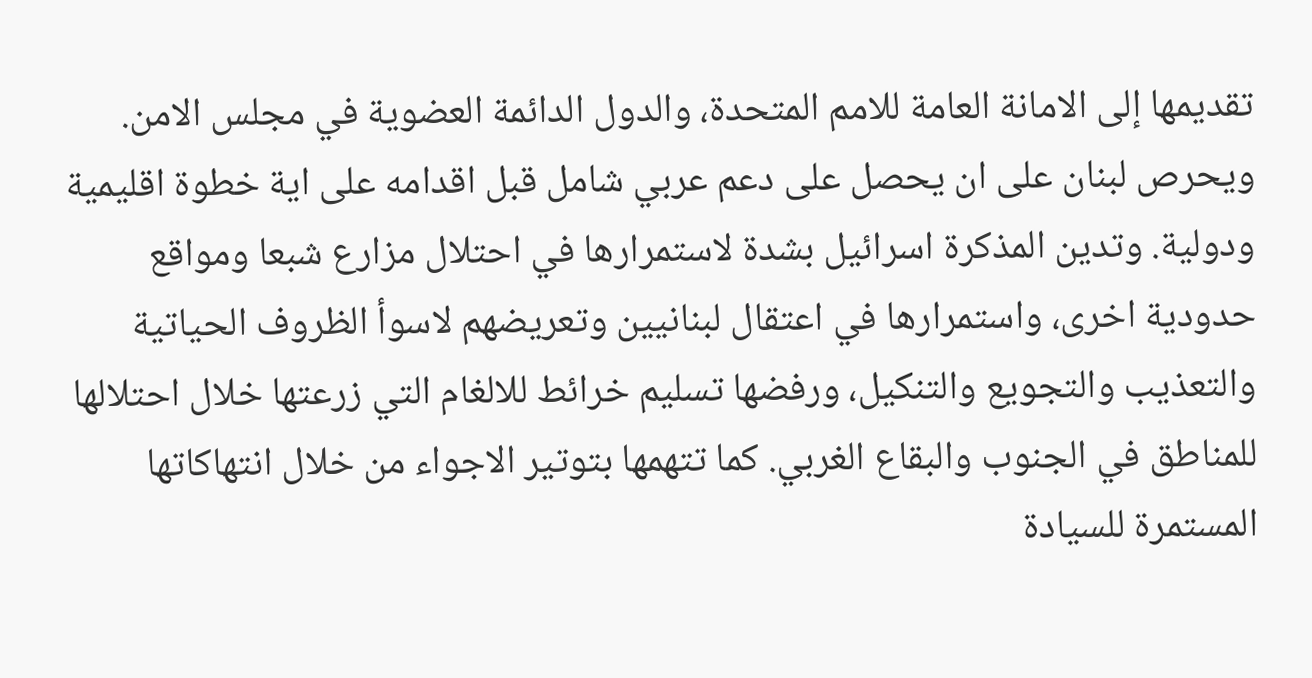تقديمها إلى الامانة العامة للامم المتحدة، والدول الدائمة العضوية في مجلس الامن. ويحرص لبنان على ان يحصل على دعم عربي شامل قبل اقدامه على اية خطوة اقليمية ودولية. وتدين المذكرة اسرائيل بشدة لاستمرارها في احتلال مزارع شبعا ومواقع حدودية اخرى، واستمرارها في اعتقال لبنانيين وتعريضهم لاسوأ الظروف الحياتية والتعذيب والتجويع والتنكيل، ورفضها تسليم خرائط للالغام التي زرعتها خلال احتلالها للمناطق في الجنوب والبقاع الغربي. كما تتهمها بتوتير الاجواء من خلال انتهاكاتها المستمرة للسيادة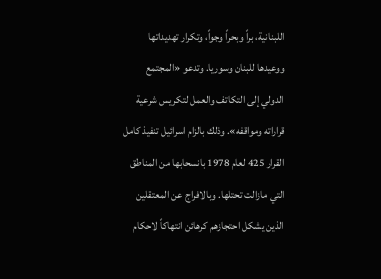اللبنانية، براً وبحراً وجواً، وتكرار تهديداتها ووعيدها للبنان وسوريا. وتدعو «المجتمع الدولي إلى التكاتف والعمل لتكريس شرعية قراراته ومواقفه». وذلك بالزام اسرائيل تنفيذ كامل القرار 425 لعام 1978 بانسحابها من المناطق التي مازالت تحتلها. وبالافراج عن المعتقلين الذين يشكل احتجازهم كرهائن انتهاكاً لاحكام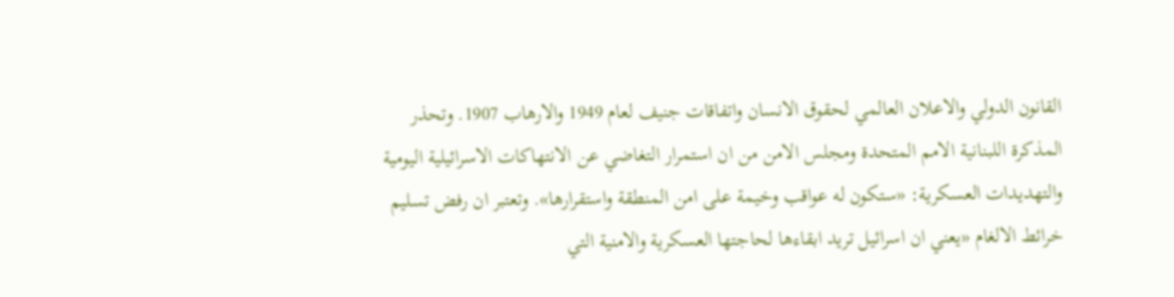القانون الدولي والاعلان العالمي لحقوق الانسان واتفاقات جنيف لعام 1949 والارهاب 1907. وتحذر المذكرة اللبنانية الامم المتحدة ومجلس الامن من ان استمرار التغاضي عن الانتهاكات الاسرائيلية اليومية والتهديدات العسكرية: «ستكون له عواقب وخيمة على امن المنطقة واستقرارها». وتعتبر ان رفض تسليم خرائط الالغام «يعني ان اسرائيل تريد ابقاءها لحاجتها العسكرية والامنية التي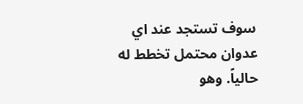سوف تستجد عند اي عدوان محتمل تخطط له حالياً. وهو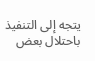يتجه إلى التنفيذ باحتلال بعض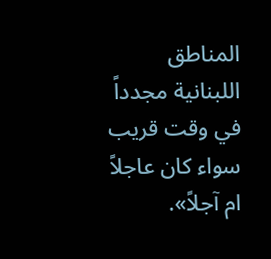المناطق اللبنانية مجدداً في وقت قريب سواء كان عاجلاً ام آجلاً».